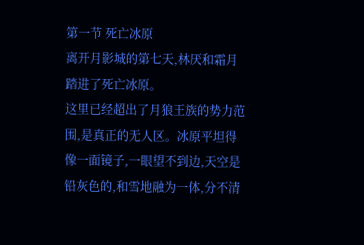第一节 死亡冰原
离开月影城的第七天,林厌和霜月踏进了死亡冰原。
这里已经超出了月狼王族的势力范围,是真正的无人区。冰原平坦得像一面镜子,一眼望不到边,天空是铅灰色的,和雪地融为一体,分不清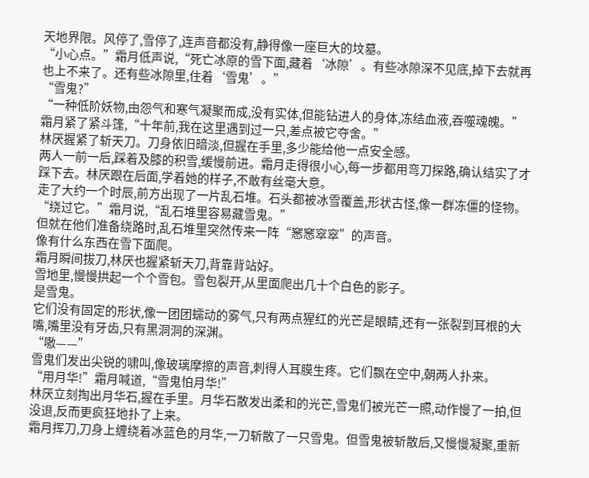天地界限。风停了,雪停了,连声音都没有,静得像一座巨大的坟墓。
“小心点。”霜月低声说,“死亡冰原的雪下面,藏着‘冰隙’。有些冰隙深不见底,掉下去就再也上不来了。还有些冰隙里,住着‘雪鬼’。”
“雪鬼?”
“一种低阶妖物,由怨气和寒气凝聚而成,没有实体,但能钻进人的身体,冻结血液,吞噬魂魄。”霜月紧了紧斗篷,“十年前,我在这里遇到过一只,差点被它夺舍。”
林厌握紧了斩天刀。刀身依旧暗淡,但握在手里,多少能给他一点安全感。
两人一前一后,踩着及膝的积雪,缓慢前进。霜月走得很小心,每一步都用弯刀探路,确认结实了才踩下去。林厌跟在后面,学着她的样子,不敢有丝毫大意。
走了大约一个时辰,前方出现了一片乱石堆。石头都被冰雪覆盖,形状古怪,像一群冻僵的怪物。
“绕过它。”霜月说,“乱石堆里容易藏雪鬼。”
但就在他们准备绕路时,乱石堆里突然传来一阵“窸窸窣窣”的声音。
像有什么东西在雪下面爬。
霜月瞬间拔刀,林厌也握紧斩天刀,背靠背站好。
雪地里,慢慢拱起一个个雪包。雪包裂开,从里面爬出几十个白色的影子。
是雪鬼。
它们没有固定的形状,像一团团蠕动的雾气,只有两点猩红的光芒是眼睛,还有一张裂到耳根的大嘴,嘴里没有牙齿,只有黑洞洞的深渊。
“嗷——”
雪鬼们发出尖锐的啸叫,像玻璃摩擦的声音,刺得人耳膜生疼。它们飘在空中,朝两人扑来。
“用月华!”霜月喊道,“雪鬼怕月华!”
林厌立刻掏出月华石,握在手里。月华石散发出柔和的光芒,雪鬼们被光芒一照,动作慢了一拍,但没退,反而更疯狂地扑了上来。
霜月挥刀,刀身上缠绕着冰蓝色的月华,一刀斩散了一只雪鬼。但雪鬼被斩散后,又慢慢凝聚,重新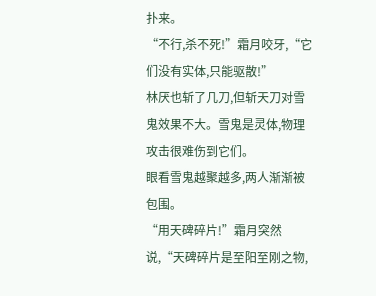扑来。
“不行,杀不死!”霜月咬牙,“它们没有实体,只能驱散!”
林厌也斩了几刀,但斩天刀对雪鬼效果不大。雪鬼是灵体,物理攻击很难伤到它们。
眼看雪鬼越聚越多,两人渐渐被包围。
“用天碑碎片!”霜月突然说,“天碑碎片是至阳至刚之物,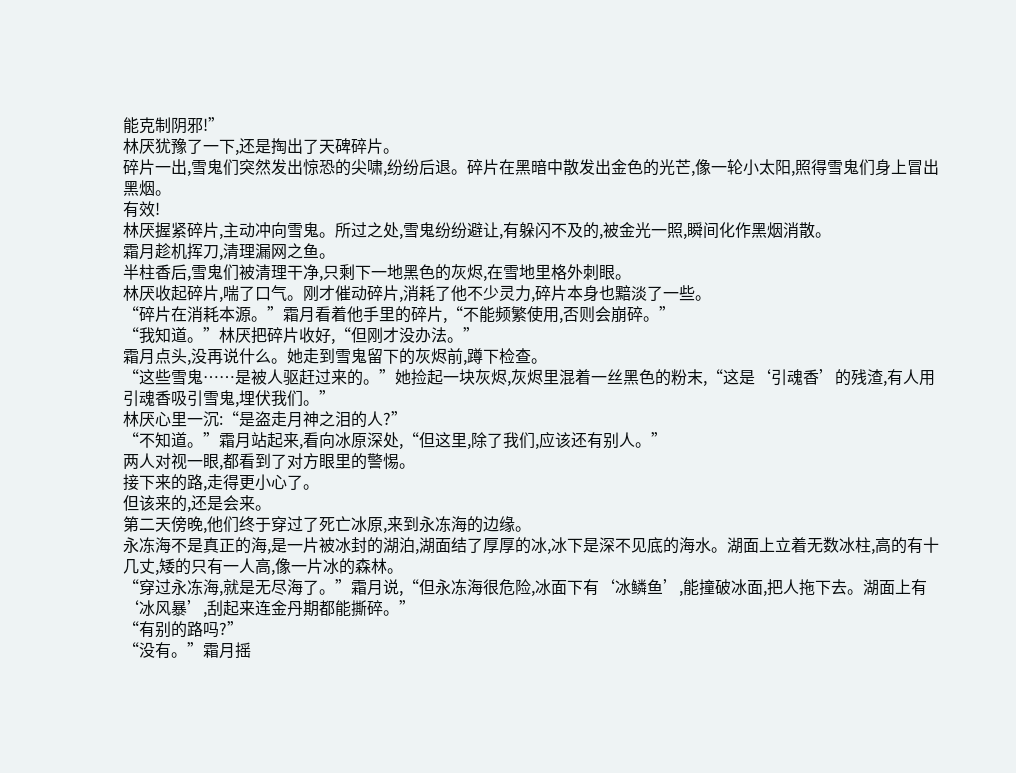能克制阴邪!”
林厌犹豫了一下,还是掏出了天碑碎片。
碎片一出,雪鬼们突然发出惊恐的尖啸,纷纷后退。碎片在黑暗中散发出金色的光芒,像一轮小太阳,照得雪鬼们身上冒出黑烟。
有效!
林厌握紧碎片,主动冲向雪鬼。所过之处,雪鬼纷纷避让,有躲闪不及的,被金光一照,瞬间化作黑烟消散。
霜月趁机挥刀,清理漏网之鱼。
半柱香后,雪鬼们被清理干净,只剩下一地黑色的灰烬,在雪地里格外刺眼。
林厌收起碎片,喘了口气。刚才催动碎片,消耗了他不少灵力,碎片本身也黯淡了一些。
“碎片在消耗本源。”霜月看着他手里的碎片,“不能频繁使用,否则会崩碎。”
“我知道。”林厌把碎片收好,“但刚才没办法。”
霜月点头,没再说什么。她走到雪鬼留下的灰烬前,蹲下检查。
“这些雪鬼……是被人驱赶过来的。”她捡起一块灰烬,灰烬里混着一丝黑色的粉末,“这是‘引魂香’的残渣,有人用引魂香吸引雪鬼,埋伏我们。”
林厌心里一沉:“是盗走月神之泪的人?”
“不知道。”霜月站起来,看向冰原深处,“但这里,除了我们,应该还有别人。”
两人对视一眼,都看到了对方眼里的警惕。
接下来的路,走得更小心了。
但该来的,还是会来。
第二天傍晚,他们终于穿过了死亡冰原,来到永冻海的边缘。
永冻海不是真正的海,是一片被冰封的湖泊,湖面结了厚厚的冰,冰下是深不见底的海水。湖面上立着无数冰柱,高的有十几丈,矮的只有一人高,像一片冰的森林。
“穿过永冻海,就是无尽海了。”霜月说,“但永冻海很危险,冰面下有‘冰鳞鱼’,能撞破冰面,把人拖下去。湖面上有‘冰风暴’,刮起来连金丹期都能撕碎。”
“有别的路吗?”
“没有。”霜月摇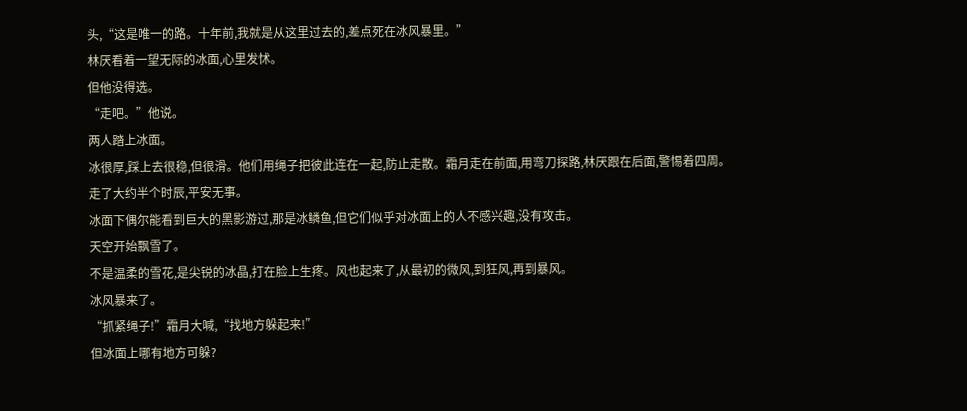头,“这是唯一的路。十年前,我就是从这里过去的,差点死在冰风暴里。”
林厌看着一望无际的冰面,心里发怵。
但他没得选。
“走吧。”他说。
两人踏上冰面。
冰很厚,踩上去很稳,但很滑。他们用绳子把彼此连在一起,防止走散。霜月走在前面,用弯刀探路,林厌跟在后面,警惕着四周。
走了大约半个时辰,平安无事。
冰面下偶尔能看到巨大的黑影游过,那是冰鳞鱼,但它们似乎对冰面上的人不感兴趣,没有攻击。
天空开始飘雪了。
不是温柔的雪花,是尖锐的冰晶,打在脸上生疼。风也起来了,从最初的微风,到狂风,再到暴风。
冰风暴来了。
“抓紧绳子!”霜月大喊,“找地方躲起来!”
但冰面上哪有地方可躲?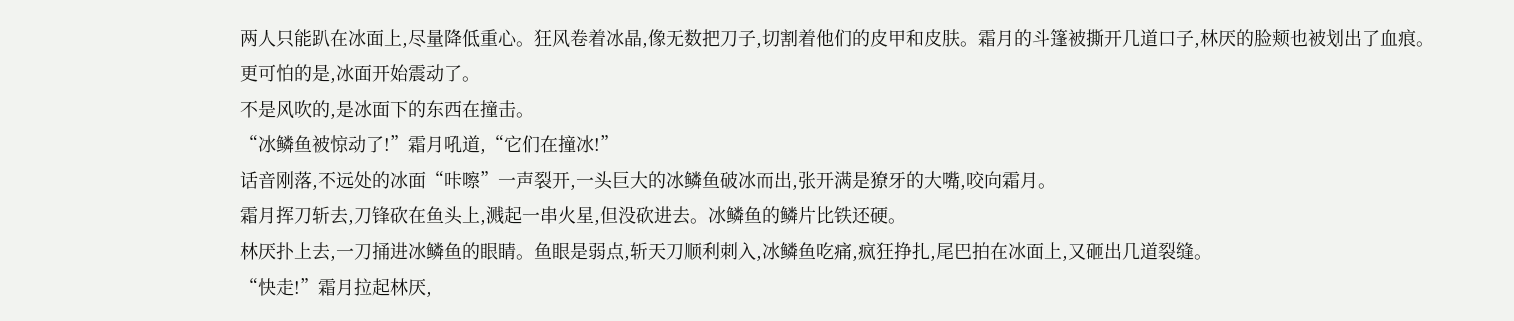两人只能趴在冰面上,尽量降低重心。狂风卷着冰晶,像无数把刀子,切割着他们的皮甲和皮肤。霜月的斗篷被撕开几道口子,林厌的脸颊也被划出了血痕。
更可怕的是,冰面开始震动了。
不是风吹的,是冰面下的东西在撞击。
“冰鳞鱼被惊动了!”霜月吼道,“它们在撞冰!”
话音刚落,不远处的冰面“咔嚓”一声裂开,一头巨大的冰鳞鱼破冰而出,张开满是獠牙的大嘴,咬向霜月。
霜月挥刀斩去,刀锋砍在鱼头上,溅起一串火星,但没砍进去。冰鳞鱼的鳞片比铁还硬。
林厌扑上去,一刀捅进冰鳞鱼的眼睛。鱼眼是弱点,斩天刀顺利刺入,冰鳞鱼吃痛,疯狂挣扎,尾巴拍在冰面上,又砸出几道裂缝。
“快走!”霜月拉起林厌,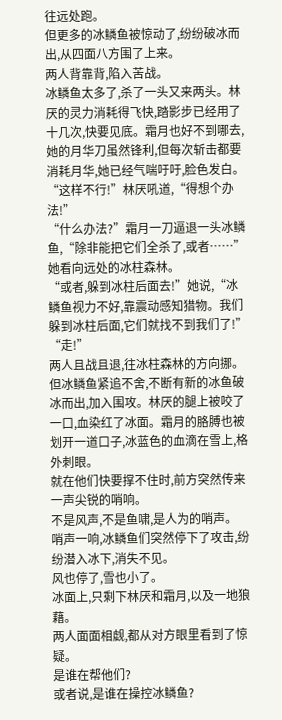往远处跑。
但更多的冰鳞鱼被惊动了,纷纷破冰而出,从四面八方围了上来。
两人背靠背,陷入苦战。
冰鳞鱼太多了,杀了一头又来两头。林厌的灵力消耗得飞快,踏影步已经用了十几次,快要见底。霜月也好不到哪去,她的月华刀虽然锋利,但每次斩击都要消耗月华,她已经气喘吁吁,脸色发白。
“这样不行!”林厌吼道,“得想个办法!”
“什么办法?”霜月一刀逼退一头冰鳞鱼,“除非能把它们全杀了,或者……”
她看向远处的冰柱森林。
“或者,躲到冰柱后面去!”她说,“冰鳞鱼视力不好,靠震动感知猎物。我们躲到冰柱后面,它们就找不到我们了!”
“走!”
两人且战且退,往冰柱森林的方向挪。
但冰鳞鱼紧追不舍,不断有新的冰鱼破冰而出,加入围攻。林厌的腿上被咬了一口,血染红了冰面。霜月的胳膊也被划开一道口子,冰蓝色的血滴在雪上,格外刺眼。
就在他们快要撑不住时,前方突然传来一声尖锐的哨响。
不是风声,不是鱼啸,是人为的哨声。
哨声一响,冰鳞鱼们突然停下了攻击,纷纷潜入冰下,消失不见。
风也停了,雪也小了。
冰面上,只剩下林厌和霜月,以及一地狼藉。
两人面面相觑,都从对方眼里看到了惊疑。
是谁在帮他们?
或者说,是谁在操控冰鳞鱼?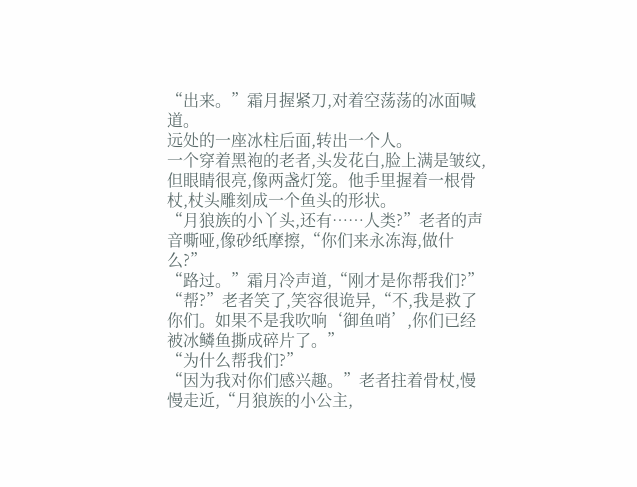“出来。”霜月握紧刀,对着空荡荡的冰面喊道。
远处的一座冰柱后面,转出一个人。
一个穿着黑袍的老者,头发花白,脸上满是皱纹,但眼睛很亮,像两盏灯笼。他手里握着一根骨杖,杖头雕刻成一个鱼头的形状。
“月狼族的小丫头,还有……人类?”老者的声音嘶哑,像砂纸摩擦,“你们来永冻海,做什么?”
“路过。”霜月冷声道,“刚才是你帮我们?”
“帮?”老者笑了,笑容很诡异,“不,我是救了你们。如果不是我吹响‘御鱼哨’,你们已经被冰鳞鱼撕成碎片了。”
“为什么帮我们?”
“因为我对你们感兴趣。”老者拄着骨杖,慢慢走近,“月狼族的小公主,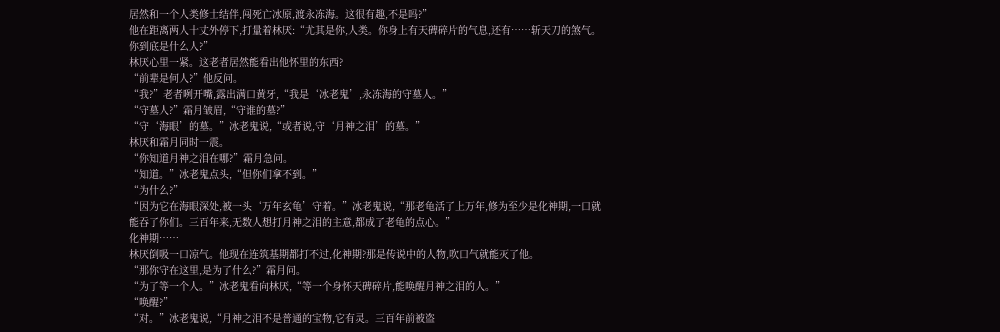居然和一个人类修士结伴,闯死亡冰原,渡永冻海。这很有趣,不是吗?”
他在距离两人十丈外停下,打量着林厌:“尤其是你,人类。你身上有天碑碎片的气息,还有……斩天刀的煞气。你到底是什么人?”
林厌心里一紧。这老者居然能看出他怀里的东西?
“前辈是何人?”他反问。
“我?”老者咧开嘴,露出满口黄牙,“我是‘冰老鬼’,永冻海的守墓人。”
“守墓人?”霜月皱眉,“守谁的墓?”
“守‘海眼’的墓。”冰老鬼说,“或者说,守‘月神之泪’的墓。”
林厌和霜月同时一震。
“你知道月神之泪在哪?”霜月急问。
“知道。”冰老鬼点头,“但你们拿不到。”
“为什么?”
“因为它在海眼深处,被一头‘万年玄龟’守着。”冰老鬼说,“那老龟活了上万年,修为至少是化神期,一口就能吞了你们。三百年来,无数人想打月神之泪的主意,都成了老龟的点心。”
化神期……
林厌倒吸一口凉气。他现在连筑基期都打不过,化神期?那是传说中的人物,吹口气就能灭了他。
“那你守在这里,是为了什么?”霜月问。
“为了等一个人。”冰老鬼看向林厌,“等一个身怀天碑碎片,能唤醒月神之泪的人。”
“唤醒?”
“对。”冰老鬼说,“月神之泪不是普通的宝物,它有灵。三百年前被盗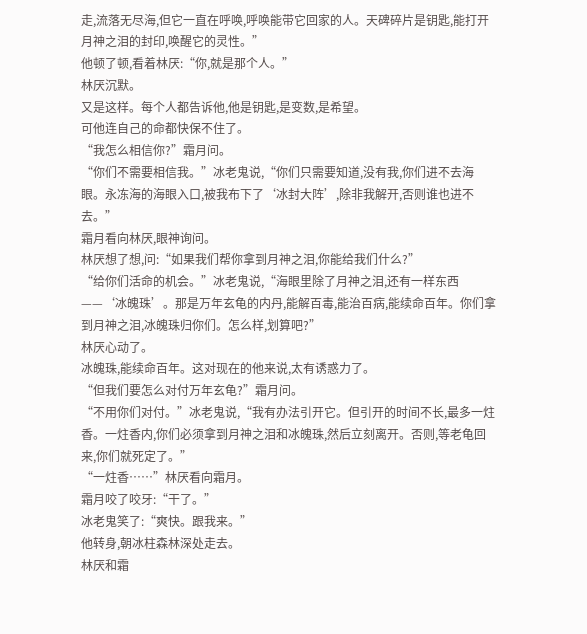走,流落无尽海,但它一直在呼唤,呼唤能带它回家的人。天碑碎片是钥匙,能打开月神之泪的封印,唤醒它的灵性。”
他顿了顿,看着林厌:“你,就是那个人。”
林厌沉默。
又是这样。每个人都告诉他,他是钥匙,是变数,是希望。
可他连自己的命都快保不住了。
“我怎么相信你?”霜月问。
“你们不需要相信我。”冰老鬼说,“你们只需要知道,没有我,你们进不去海眼。永冻海的海眼入口,被我布下了‘冰封大阵’,除非我解开,否则谁也进不去。”
霜月看向林厌,眼神询问。
林厌想了想,问:“如果我们帮你拿到月神之泪,你能给我们什么?”
“给你们活命的机会。”冰老鬼说,“海眼里除了月神之泪,还有一样东西——‘冰魄珠’。那是万年玄龟的内丹,能解百毒,能治百病,能续命百年。你们拿到月神之泪,冰魄珠归你们。怎么样,划算吧?”
林厌心动了。
冰魄珠,能续命百年。这对现在的他来说,太有诱惑力了。
“但我们要怎么对付万年玄龟?”霜月问。
“不用你们对付。”冰老鬼说,“我有办法引开它。但引开的时间不长,最多一炷香。一炷香内,你们必须拿到月神之泪和冰魄珠,然后立刻离开。否则,等老龟回来,你们就死定了。”
“一炷香……”林厌看向霜月。
霜月咬了咬牙:“干了。”
冰老鬼笑了:“爽快。跟我来。”
他转身,朝冰柱森林深处走去。
林厌和霜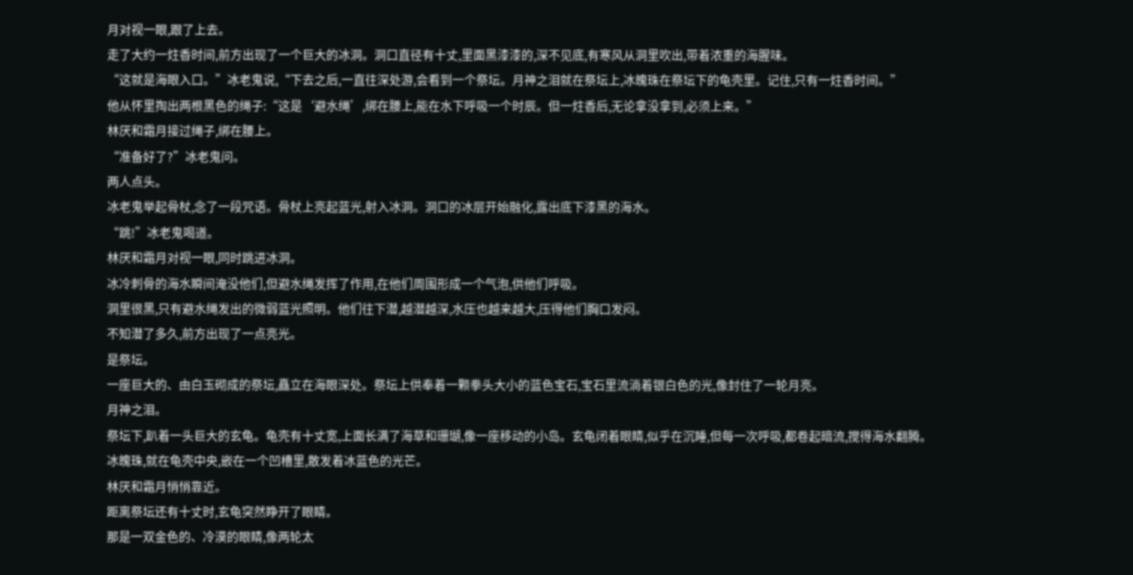月对视一眼,跟了上去。
走了大约一炷香时间,前方出现了一个巨大的冰洞。洞口直径有十丈,里面黑漆漆的,深不见底,有寒风从洞里吹出,带着浓重的海腥味。
“这就是海眼入口。”冰老鬼说,“下去之后,一直往深处游,会看到一个祭坛。月神之泪就在祭坛上,冰魄珠在祭坛下的龟壳里。记住,只有一炷香时间。”
他从怀里掏出两根黑色的绳子:“这是‘避水绳’,绑在腰上,能在水下呼吸一个时辰。但一炷香后,无论拿没拿到,必须上来。”
林厌和霜月接过绳子,绑在腰上。
“准备好了?”冰老鬼问。
两人点头。
冰老鬼举起骨杖,念了一段咒语。骨杖上亮起蓝光,射入冰洞。洞口的冰层开始融化,露出底下漆黑的海水。
“跳!”冰老鬼喝道。
林厌和霜月对视一眼,同时跳进冰洞。
冰冷刺骨的海水瞬间淹没他们,但避水绳发挥了作用,在他们周围形成一个气泡,供他们呼吸。
洞里很黑,只有避水绳发出的微弱蓝光照明。他们往下潜,越潜越深,水压也越来越大,压得他们胸口发闷。
不知潜了多久,前方出现了一点亮光。
是祭坛。
一座巨大的、由白玉砌成的祭坛,矗立在海眼深处。祭坛上供奉着一颗拳头大小的蓝色宝石,宝石里流淌着银白色的光,像封住了一轮月亮。
月神之泪。
祭坛下,趴着一头巨大的玄龟。龟壳有十丈宽,上面长满了海草和珊瑚,像一座移动的小岛。玄龟闭着眼睛,似乎在沉睡,但每一次呼吸,都卷起暗流,搅得海水翻腾。
冰魄珠,就在龟壳中央,嵌在一个凹槽里,散发着冰蓝色的光芒。
林厌和霜月悄悄靠近。
距离祭坛还有十丈时,玄龟突然睁开了眼睛。
那是一双金色的、冷漠的眼睛,像两轮太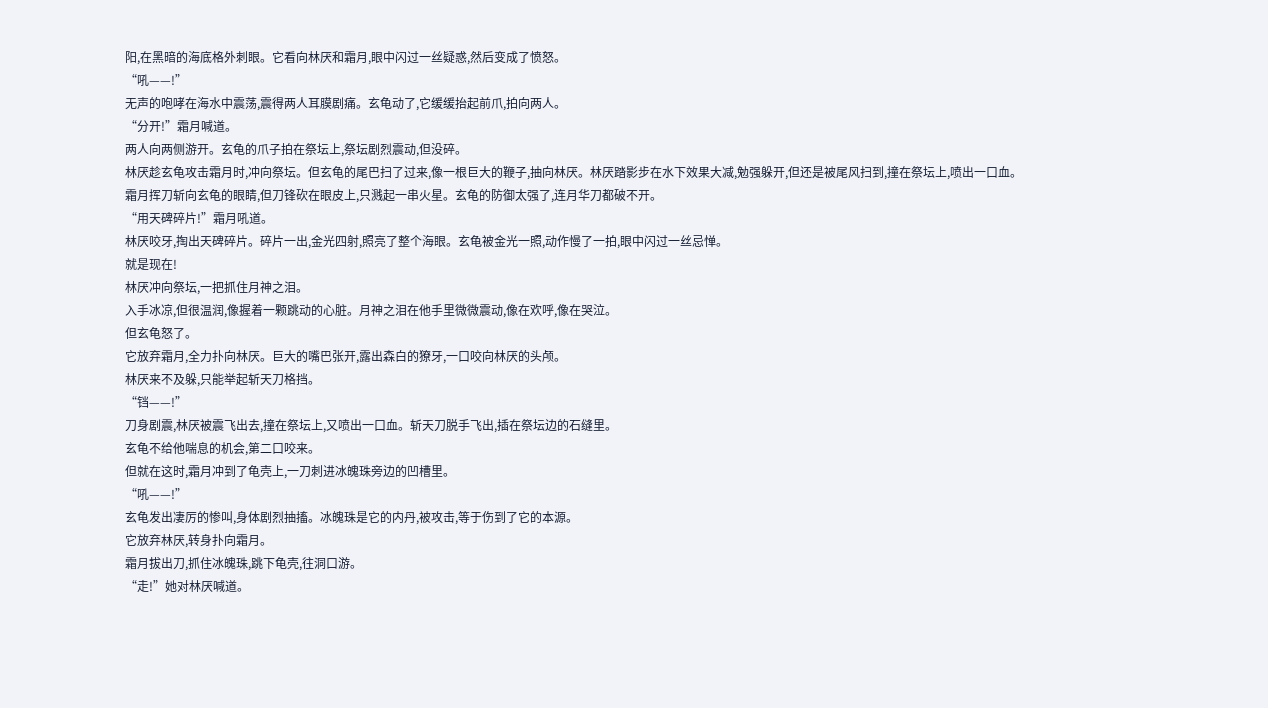阳,在黑暗的海底格外刺眼。它看向林厌和霜月,眼中闪过一丝疑惑,然后变成了愤怒。
“吼——!”
无声的咆哮在海水中震荡,震得两人耳膜剧痛。玄龟动了,它缓缓抬起前爪,拍向两人。
“分开!”霜月喊道。
两人向两侧游开。玄龟的爪子拍在祭坛上,祭坛剧烈震动,但没碎。
林厌趁玄龟攻击霜月时,冲向祭坛。但玄龟的尾巴扫了过来,像一根巨大的鞭子,抽向林厌。林厌踏影步在水下效果大减,勉强躲开,但还是被尾风扫到,撞在祭坛上,喷出一口血。
霜月挥刀斩向玄龟的眼睛,但刀锋砍在眼皮上,只溅起一串火星。玄龟的防御太强了,连月华刀都破不开。
“用天碑碎片!”霜月吼道。
林厌咬牙,掏出天碑碎片。碎片一出,金光四射,照亮了整个海眼。玄龟被金光一照,动作慢了一拍,眼中闪过一丝忌惮。
就是现在!
林厌冲向祭坛,一把抓住月神之泪。
入手冰凉,但很温润,像握着一颗跳动的心脏。月神之泪在他手里微微震动,像在欢呼,像在哭泣。
但玄龟怒了。
它放弃霜月,全力扑向林厌。巨大的嘴巴张开,露出森白的獠牙,一口咬向林厌的头颅。
林厌来不及躲,只能举起斩天刀格挡。
“铛——!”
刀身剧震,林厌被震飞出去,撞在祭坛上,又喷出一口血。斩天刀脱手飞出,插在祭坛边的石缝里。
玄龟不给他喘息的机会,第二口咬来。
但就在这时,霜月冲到了龟壳上,一刀刺进冰魄珠旁边的凹槽里。
“吼——!”
玄龟发出凄厉的惨叫,身体剧烈抽搐。冰魄珠是它的内丹,被攻击,等于伤到了它的本源。
它放弃林厌,转身扑向霜月。
霜月拔出刀,抓住冰魄珠,跳下龟壳,往洞口游。
“走!”她对林厌喊道。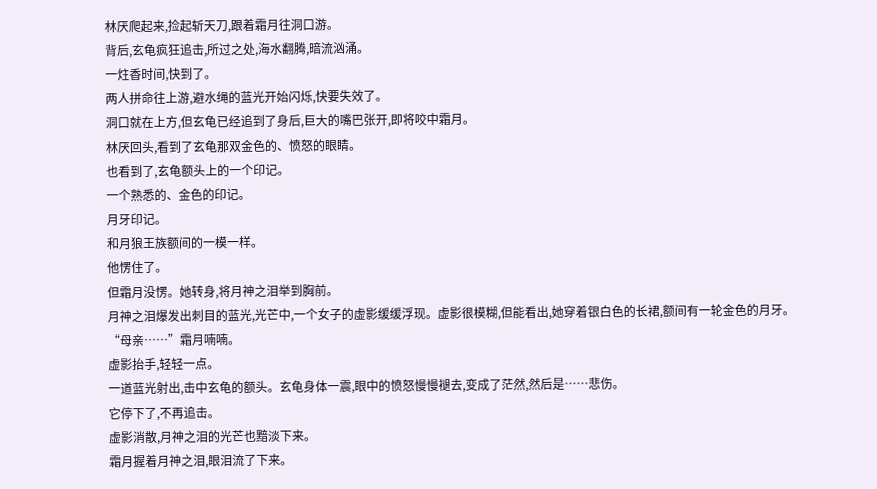林厌爬起来,捡起斩天刀,跟着霜月往洞口游。
背后,玄龟疯狂追击,所过之处,海水翻腾,暗流汹涌。
一炷香时间,快到了。
两人拼命往上游,避水绳的蓝光开始闪烁,快要失效了。
洞口就在上方,但玄龟已经追到了身后,巨大的嘴巴张开,即将咬中霜月。
林厌回头,看到了玄龟那双金色的、愤怒的眼睛。
也看到了,玄龟额头上的一个印记。
一个熟悉的、金色的印记。
月牙印记。
和月狼王族额间的一模一样。
他愣住了。
但霜月没愣。她转身,将月神之泪举到胸前。
月神之泪爆发出刺目的蓝光,光芒中,一个女子的虚影缓缓浮现。虚影很模糊,但能看出,她穿着银白色的长裙,额间有一轮金色的月牙。
“母亲……”霜月喃喃。
虚影抬手,轻轻一点。
一道蓝光射出,击中玄龟的额头。玄龟身体一震,眼中的愤怒慢慢褪去,变成了茫然,然后是……悲伤。
它停下了,不再追击。
虚影消散,月神之泪的光芒也黯淡下来。
霜月握着月神之泪,眼泪流了下来。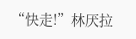“快走!”林厌拉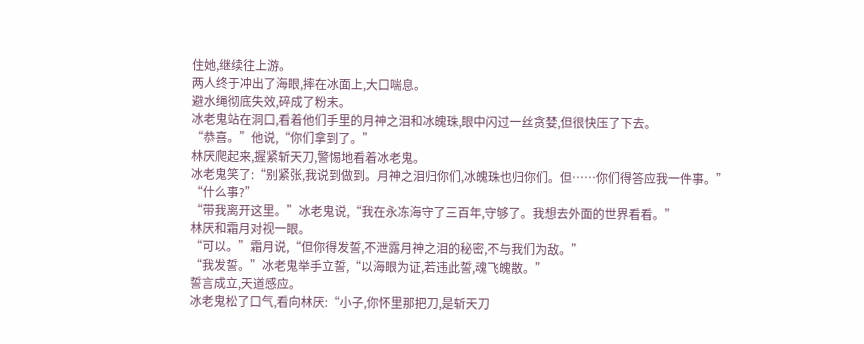住她,继续往上游。
两人终于冲出了海眼,摔在冰面上,大口喘息。
避水绳彻底失效,碎成了粉末。
冰老鬼站在洞口,看着他们手里的月神之泪和冰魄珠,眼中闪过一丝贪婪,但很快压了下去。
“恭喜。”他说,“你们拿到了。”
林厌爬起来,握紧斩天刀,警惕地看着冰老鬼。
冰老鬼笑了:“别紧张,我说到做到。月神之泪归你们,冰魄珠也归你们。但……你们得答应我一件事。”
“什么事?”
“带我离开这里。”冰老鬼说,“我在永冻海守了三百年,守够了。我想去外面的世界看看。”
林厌和霜月对视一眼。
“可以。”霜月说,“但你得发誓,不泄露月神之泪的秘密,不与我们为敌。”
“我发誓。”冰老鬼举手立誓,“以海眼为证,若违此誓,魂飞魄散。”
誓言成立,天道感应。
冰老鬼松了口气,看向林厌:“小子,你怀里那把刀,是斩天刀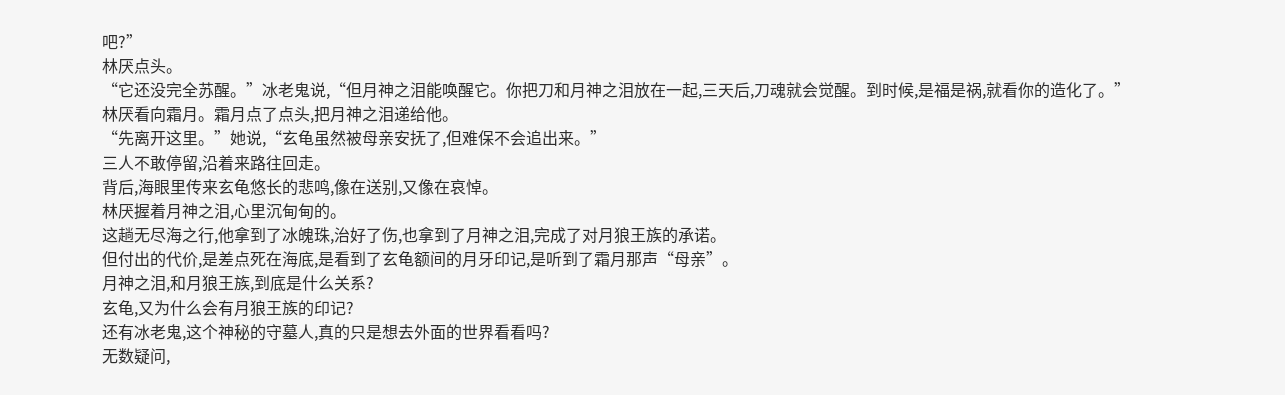吧?”
林厌点头。
“它还没完全苏醒。”冰老鬼说,“但月神之泪能唤醒它。你把刀和月神之泪放在一起,三天后,刀魂就会觉醒。到时候,是福是祸,就看你的造化了。”
林厌看向霜月。霜月点了点头,把月神之泪递给他。
“先离开这里。”她说,“玄龟虽然被母亲安抚了,但难保不会追出来。”
三人不敢停留,沿着来路往回走。
背后,海眼里传来玄龟悠长的悲鸣,像在送别,又像在哀悼。
林厌握着月神之泪,心里沉甸甸的。
这趟无尽海之行,他拿到了冰魄珠,治好了伤,也拿到了月神之泪,完成了对月狼王族的承诺。
但付出的代价,是差点死在海底,是看到了玄龟额间的月牙印记,是听到了霜月那声“母亲”。
月神之泪,和月狼王族,到底是什么关系?
玄龟,又为什么会有月狼王族的印记?
还有冰老鬼,这个神秘的守墓人,真的只是想去外面的世界看看吗?
无数疑问,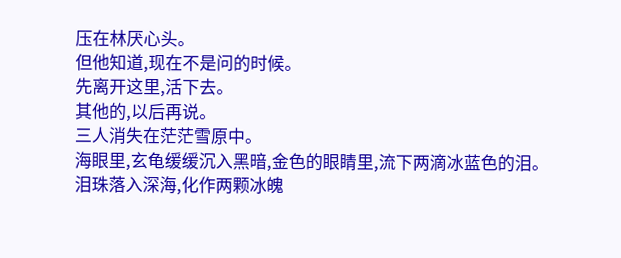压在林厌心头。
但他知道,现在不是问的时候。
先离开这里,活下去。
其他的,以后再说。
三人消失在茫茫雪原中。
海眼里,玄龟缓缓沉入黑暗,金色的眼睛里,流下两滴冰蓝色的泪。
泪珠落入深海,化作两颗冰魄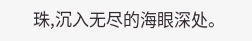珠,沉入无尽的海眼深处。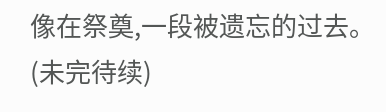像在祭奠,一段被遗忘的过去。
(未完待续)